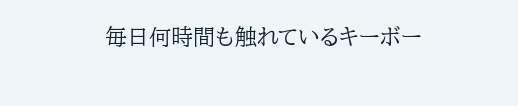毎日何時間も触れているキーボー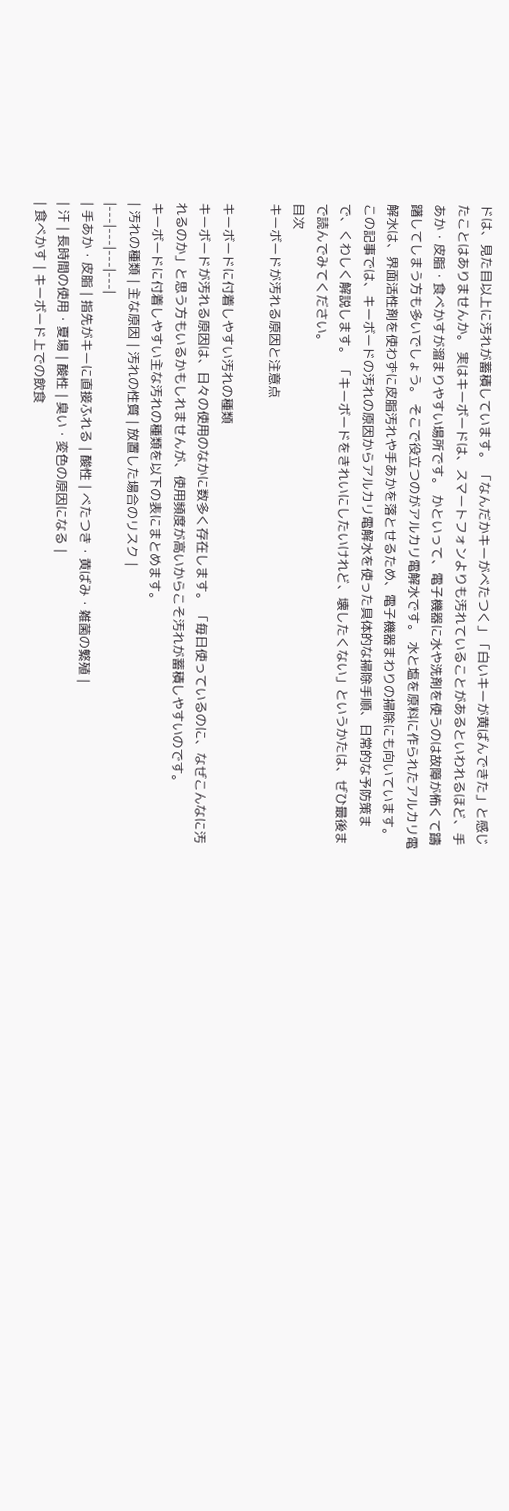ドは、見た目以上に汚れが蓄積しています。 「なんだかキーがべたつく」「白いキーが黄ばんできた」と感じたことはありませんか。 実はキーボードは、スマートフォンよりも汚れていることがあるといわれるほど、手あか・皮脂・食べかすが溜まりやすい場所です。 かといって、電子機器に水や洗剤を使うのは故障が怖くて躊躇してしまう方も多いでしょう。 そこで役立つのがアルカリ電解水です。 水と塩を原料に作られたアルカリ電解水は、界面活性剤を使わずに皮脂汚れや手あかを落とせるため、電子機器まわりの掃除にも向いています。 この記事では、キーボードの汚れの原因からアルカリ電解水を使った具体的な掃除手順、日常的な予防策まで、くわしく解説します。 「キーボードをきれいにしたいけれど、壊したくない」というかたは、ぜひ最後まで読んでみてください。
目次
キーボードが汚れる原因と注意点

キーボードに付着しやすい汚れの種類
キーボードが汚れる原因は、日々の使用のなかに数多く存在します。 「毎日使っているのに、なぜこんなに汚れるのか」と思う方もいるかもしれませんが、使用頻度が高いからこそ汚れが蓄積しやすいのです。
キーボードに付着しやすい主な汚れの種類を以下の表にまとめます。
| 汚れの種類 | 主な原因 | 汚れの性質 | 放置した場合のリスク |
|---|---|---|---|
| 手あか・皮脂 | 指先がキーに直接ふれる | 酸性 | べたつき・黄ばみ・雑菌の繁殖 |
| 汗 | 長時間の使用・夏場 | 酸性 | 臭い・変色の原因になる |
| 食べかす | キーボード上での飲食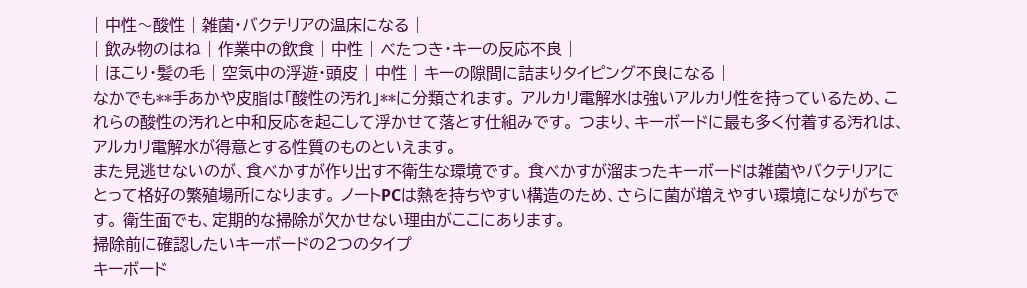| 中性〜酸性 | 雑菌・バクテリアの温床になる |
| 飲み物のはね | 作業中の飲食 | 中性 | べたつき・キーの反応不良 |
| ほこり・髪の毛 | 空気中の浮遊・頭皮 | 中性 | キーの隙間に詰まりタイピング不良になる |
なかでも**手あかや皮脂は「酸性の汚れ」**に分類されます。 アルカリ電解水は強いアルカリ性を持っているため、これらの酸性の汚れと中和反応を起こして浮かせて落とす仕組みです。 つまり、キーボードに最も多く付着する汚れは、アルカリ電解水が得意とする性質のものといえます。
また見逃せないのが、食べかすが作り出す不衛生な環境です。 食べかすが溜まったキーボードは雑菌やバクテリアにとって格好の繁殖場所になります。 ノートPCは熱を持ちやすい構造のため、さらに菌が増えやすい環境になりがちです。 衛生面でも、定期的な掃除が欠かせない理由がここにあります。
掃除前に確認したいキーボードの2つのタイプ
キーボード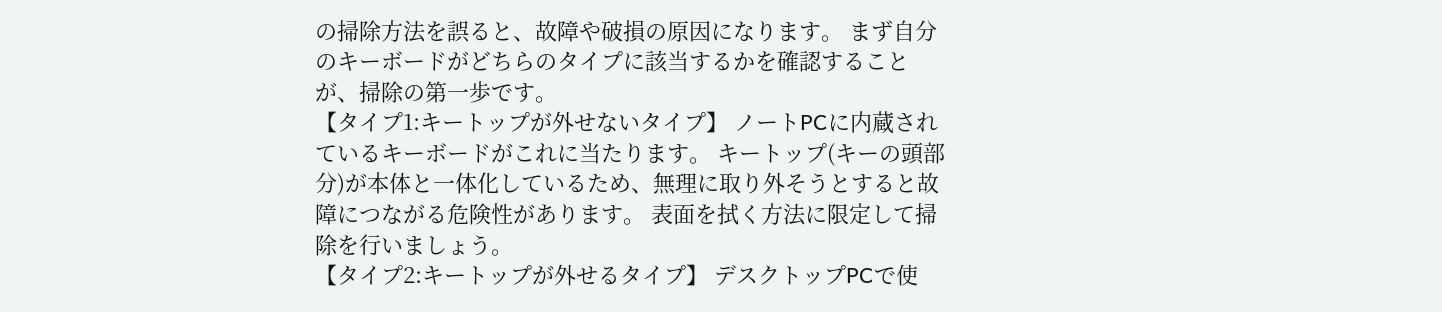の掃除方法を誤ると、故障や破損の原因になります。 まず自分のキーボードがどちらのタイプに該当するかを確認することが、掃除の第一歩です。
【タイプ1:キートップが外せないタイプ】 ノートPCに内蔵されているキーボードがこれに当たります。 キートップ(キーの頭部分)が本体と一体化しているため、無理に取り外そうとすると故障につながる危険性があります。 表面を拭く方法に限定して掃除を行いましょう。
【タイプ2:キートップが外せるタイプ】 デスクトップPCで使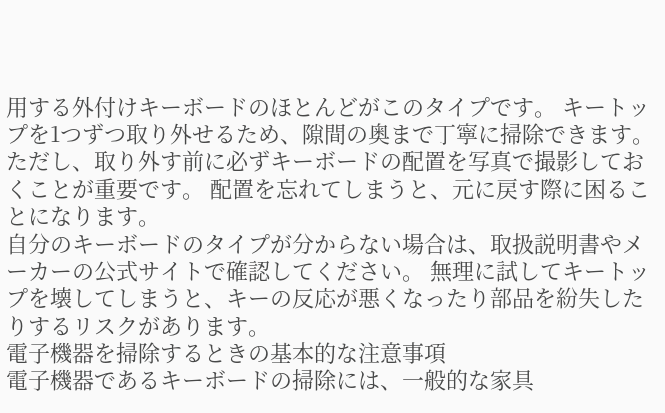用する外付けキーボードのほとんどがこのタイプです。 キートップを1つずつ取り外せるため、隙間の奥まで丁寧に掃除できます。 ただし、取り外す前に必ずキーボードの配置を写真で撮影しておくことが重要です。 配置を忘れてしまうと、元に戻す際に困ることになります。
自分のキーボードのタイプが分からない場合は、取扱説明書やメーカーの公式サイトで確認してください。 無理に試してキートップを壊してしまうと、キーの反応が悪くなったり部品を紛失したりするリスクがあります。
電子機器を掃除するときの基本的な注意事項
電子機器であるキーボードの掃除には、一般的な家具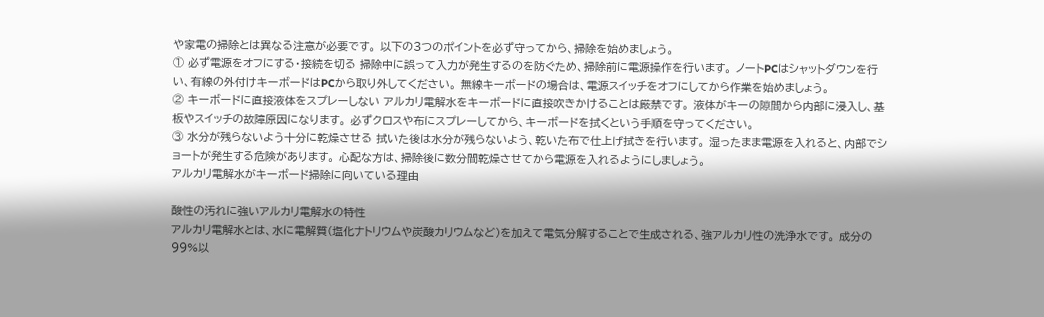や家電の掃除とは異なる注意が必要です。 以下の3つのポイントを必ず守ってから、掃除を始めましょう。
① 必ず電源をオフにする・接続を切る 掃除中に誤って入力が発生するのを防ぐため、掃除前に電源操作を行います。 ノートPCはシャットダウンを行い、有線の外付けキーボードはPCから取り外してください。 無線キーボードの場合は、電源スイッチをオフにしてから作業を始めましょう。
② キーボードに直接液体をスプレーしない アルカリ電解水をキーボードに直接吹きかけることは厳禁です。 液体がキーの隙間から内部に浸入し、基板やスイッチの故障原因になります。 必ずクロスや布にスプレーしてから、キーボードを拭くという手順を守ってください。
③ 水分が残らないよう十分に乾燥させる 拭いた後は水分が残らないよう、乾いた布で仕上げ拭きを行います。 湿ったまま電源を入れると、内部でショートが発生する危険があります。 心配な方は、掃除後に数分間乾燥させてから電源を入れるようにしましょう。
アルカリ電解水がキーボード掃除に向いている理由

酸性の汚れに強いアルカリ電解水の特性
アルカリ電解水とは、水に電解質(塩化ナトリウムや炭酸カリウムなど)を加えて電気分解することで生成される、強アルカリ性の洗浄水です。 成分の99%以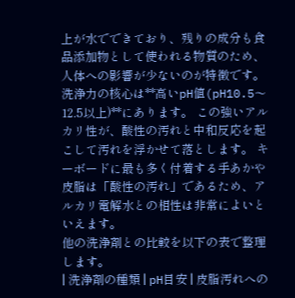上が水でできており、残りの成分も食品添加物として使われる物質のため、人体への影響が少ないのが特徴です。
洗浄力の核心は**高いpH値(pH10.5〜12.5以上)**にあります。 この強いアルカリ性が、酸性の汚れと中和反応を起こして汚れを浮かせて落とします。 キーボードに最も多く付着する手あかや皮脂は「酸性の汚れ」であるため、アルカリ電解水との相性は非常によいといえます。
他の洗浄剤との比較を以下の表で整理します。
| 洗浄剤の種類 | pH目安 | 皮脂汚れへの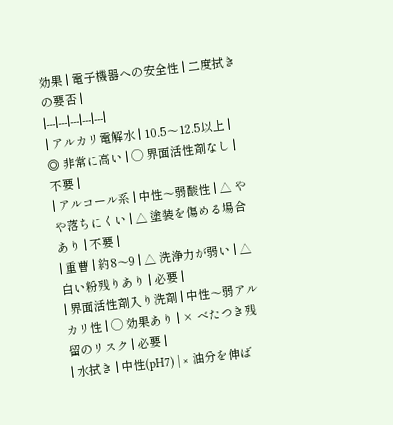効果 | 電子機器への安全性 | 二度拭きの要否 |
|---|---|---|---|---|
| アルカリ電解水 | 10.5〜12.5以上 | ◎ 非常に高い | ◯ 界面活性剤なし | 不要 |
| アルコール系 | 中性〜弱酸性 | △ やや落ちにくい | △ 塗装を傷める場合あり | 不要 |
| 重曹 | 約8〜9 | △ 洗浄力が弱い | △ 白い粉残りあり | 必要 |
| 界面活性剤入り洗剤 | 中性〜弱アルカリ性 | ◯ 効果あり | × べたつき残留のリスク | 必要 |
| 水拭き | 中性(pH7) | × 油分を伸ば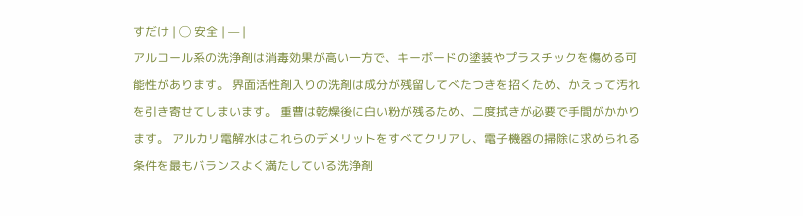すだけ | ◯ 安全 | — |
アルコール系の洗浄剤は消毒効果が高い一方で、キーボードの塗装やプラスチックを傷める可能性があります。 界面活性剤入りの洗剤は成分が残留してべたつきを招くため、かえって汚れを引き寄せてしまいます。 重曹は乾燥後に白い粉が残るため、二度拭きが必要で手間がかかります。 アルカリ電解水はこれらのデメリットをすべてクリアし、電子機器の掃除に求められる条件を最もバランスよく満たしている洗浄剤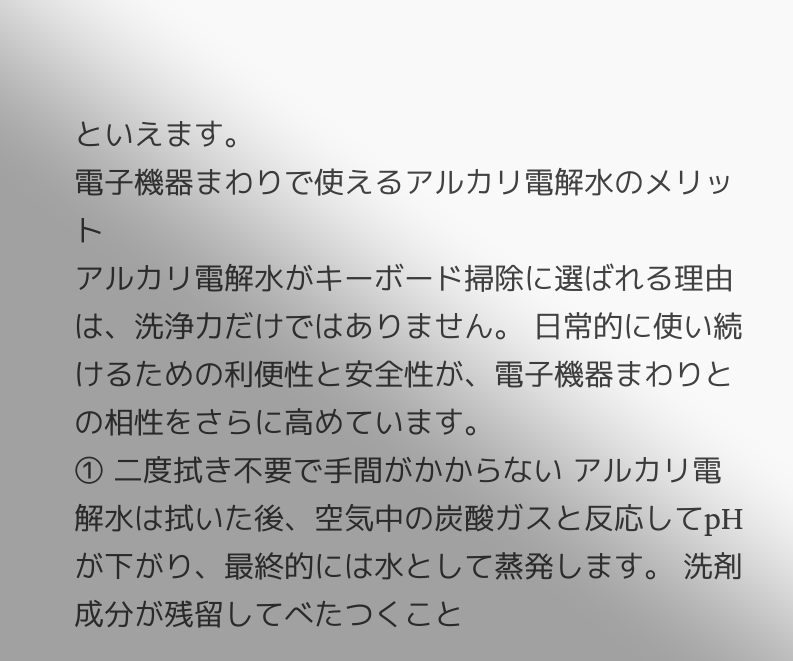といえます。
電子機器まわりで使えるアルカリ電解水のメリット
アルカリ電解水がキーボード掃除に選ばれる理由は、洗浄力だけではありません。 日常的に使い続けるための利便性と安全性が、電子機器まわりとの相性をさらに高めています。
① 二度拭き不要で手間がかからない アルカリ電解水は拭いた後、空気中の炭酸ガスと反応してpHが下がり、最終的には水として蒸発します。 洗剤成分が残留してべたつくこと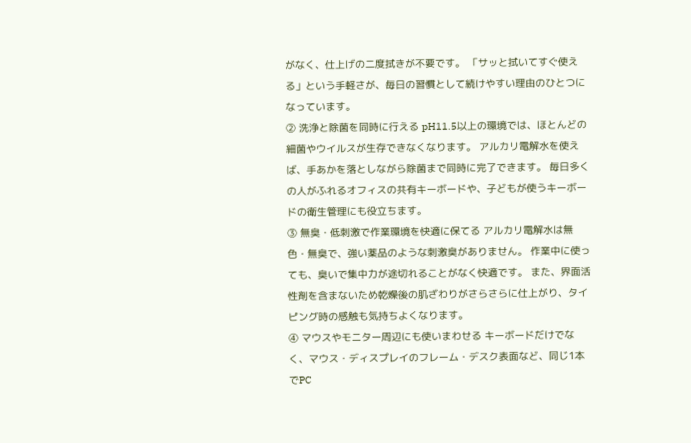がなく、仕上げの二度拭きが不要です。 「サッと拭いてすぐ使える」という手軽さが、毎日の習慣として続けやすい理由のひとつになっています。
② 洗浄と除菌を同時に行える pH11.5以上の環境では、ほとんどの細菌やウイルスが生存できなくなります。 アルカリ電解水を使えば、手あかを落としながら除菌まで同時に完了できます。 毎日多くの人がふれるオフィスの共有キーボードや、子どもが使うキーボードの衛生管理にも役立ちます。
③ 無臭・低刺激で作業環境を快適に保てる アルカリ電解水は無色・無臭で、強い薬品のような刺激臭がありません。 作業中に使っても、臭いで集中力が途切れることがなく快適です。 また、界面活性剤を含まないため乾燥後の肌ざわりがさらさらに仕上がり、タイピング時の感触も気持ちよくなります。
④ マウスやモニター周辺にも使いまわせる キーボードだけでなく、マウス・ディスプレイのフレーム・デスク表面など、同じ1本でPC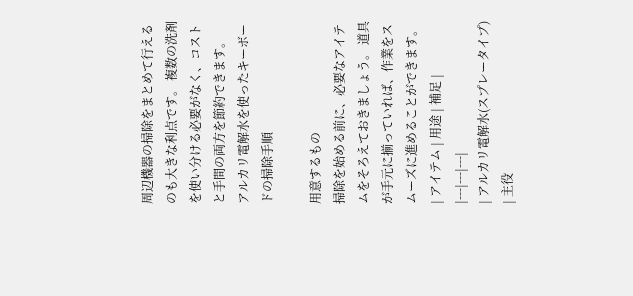周辺機器の掃除をまとめて行えるのも大きな利点です。 複数の洗剤を使い分ける必要がなく、コストと手間の両方を節約できます。
アルカリ電解水を使ったキーボードの掃除手順

用意するもの
掃除を始める前に、必要なアイテムをそろえておきましょう。 道具が手元に揃っていれば、作業をスムーズに進めることができます。
| アイテム | 用途 | 補足 |
|---|---|---|
| アルカリ電解水(スプレータイプ) | 主役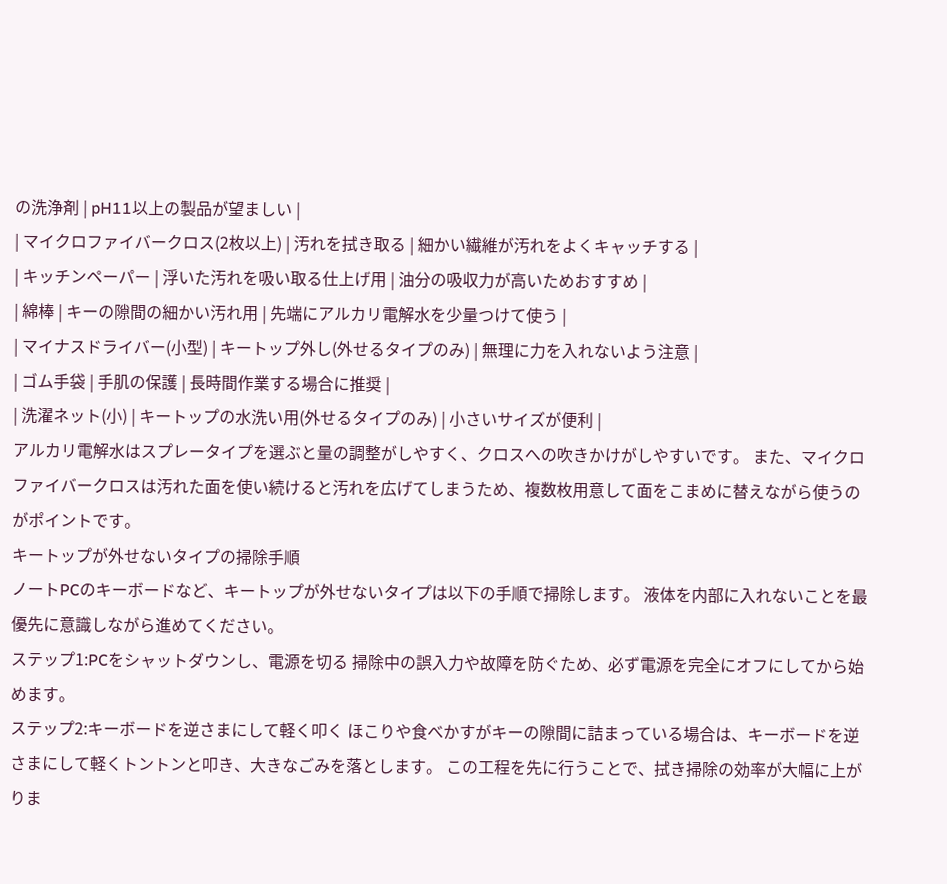の洗浄剤 | pH11以上の製品が望ましい |
| マイクロファイバークロス(2枚以上) | 汚れを拭き取る | 細かい繊維が汚れをよくキャッチする |
| キッチンペーパー | 浮いた汚れを吸い取る仕上げ用 | 油分の吸収力が高いためおすすめ |
| 綿棒 | キーの隙間の細かい汚れ用 | 先端にアルカリ電解水を少量つけて使う |
| マイナスドライバー(小型) | キートップ外し(外せるタイプのみ) | 無理に力を入れないよう注意 |
| ゴム手袋 | 手肌の保護 | 長時間作業する場合に推奨 |
| 洗濯ネット(小) | キートップの水洗い用(外せるタイプのみ) | 小さいサイズが便利 |
アルカリ電解水はスプレータイプを選ぶと量の調整がしやすく、クロスへの吹きかけがしやすいです。 また、マイクロファイバークロスは汚れた面を使い続けると汚れを広げてしまうため、複数枚用意して面をこまめに替えながら使うのがポイントです。
キートップが外せないタイプの掃除手順
ノートPCのキーボードなど、キートップが外せないタイプは以下の手順で掃除します。 液体を内部に入れないことを最優先に意識しながら進めてください。
ステップ1:PCをシャットダウンし、電源を切る 掃除中の誤入力や故障を防ぐため、必ず電源を完全にオフにしてから始めます。
ステップ2:キーボードを逆さまにして軽く叩く ほこりや食べかすがキーの隙間に詰まっている場合は、キーボードを逆さまにして軽くトントンと叩き、大きなごみを落とします。 この工程を先に行うことで、拭き掃除の効率が大幅に上がりま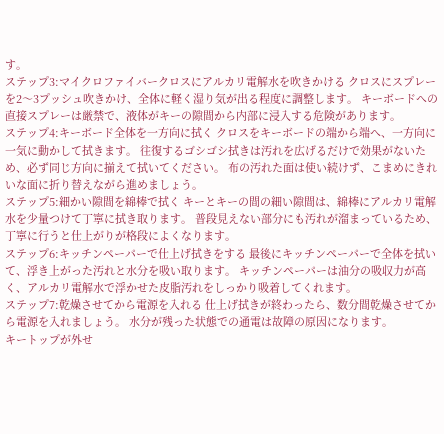す。
ステップ3:マイクロファイバークロスにアルカリ電解水を吹きかける クロスにスプレーを2〜3プッシュ吹きかけ、全体に軽く湿り気が出る程度に調整します。 キーボードへの直接スプレーは厳禁で、液体がキーの隙間から内部に浸入する危険があります。
ステップ4:キーボード全体を一方向に拭く クロスをキーボードの端から端へ、一方向に一気に動かして拭きます。 往復するゴシゴシ拭きは汚れを広げるだけで効果がないため、必ず同じ方向に揃えて拭いてください。 布の汚れた面は使い続けず、こまめにきれいな面に折り替えながら進めましょう。
ステップ5:細かい隙間を綿棒で拭く キーとキーの間の細い隙間は、綿棒にアルカリ電解水を少量つけて丁寧に拭き取ります。 普段見えない部分にも汚れが溜まっているため、丁寧に行うと仕上がりが格段によくなります。
ステップ6:キッチンペーパーで仕上げ拭きをする 最後にキッチンペーパーで全体を拭いて、浮き上がった汚れと水分を吸い取ります。 キッチンペーパーは油分の吸収力が高く、アルカリ電解水で浮かせた皮脂汚れをしっかり吸着してくれます。
ステップ7:乾燥させてから電源を入れる 仕上げ拭きが終わったら、数分間乾燥させてから電源を入れましょう。 水分が残った状態での通電は故障の原因になります。
キートップが外せ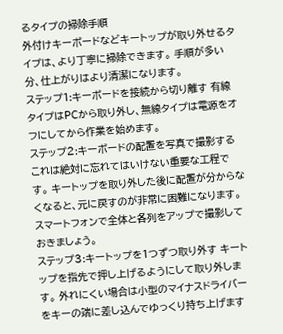るタイプの掃除手順
外付けキーボードなどキートップが取り外せるタイプは、より丁寧に掃除できます。 手順が多い分、仕上がりはより清潔になります。
ステップ1:キーボードを接続から切り離す 有線タイプはPCから取り外し、無線タイプは電源をオフにしてから作業を始めます。
ステップ2:キーボードの配置を写真で撮影する これは絶対に忘れてはいけない重要な工程です。 キートップを取り外した後に配置が分からなくなると、元に戻すのが非常に困難になります。 スマートフォンで全体と各列をアップで撮影しておきましょう。
ステップ3:キートップを1つずつ取り外す キートップを指先で押し上げるようにして取り外します。 外れにくい場合は小型のマイナスドライバーをキーの端に差し込んでゆっくり持ち上げます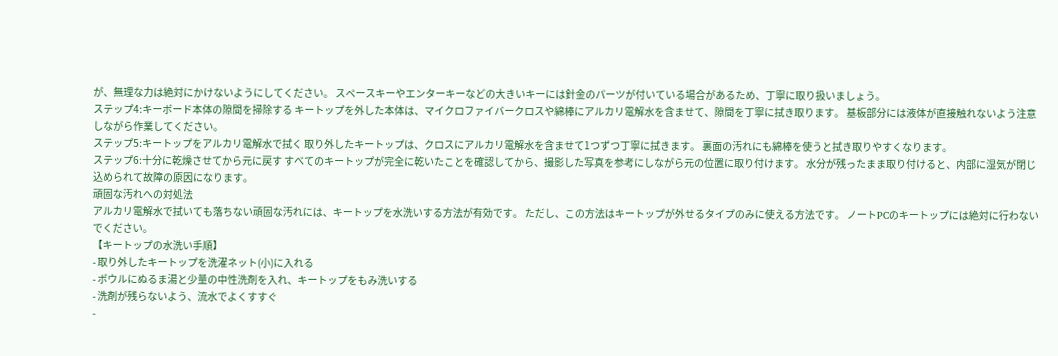が、無理な力は絶対にかけないようにしてください。 スペースキーやエンターキーなどの大きいキーには針金のパーツが付いている場合があるため、丁寧に取り扱いましょう。
ステップ4:キーボード本体の隙間を掃除する キートップを外した本体は、マイクロファイバークロスや綿棒にアルカリ電解水を含ませて、隙間を丁寧に拭き取ります。 基板部分には液体が直接触れないよう注意しながら作業してください。
ステップ5:キートップをアルカリ電解水で拭く 取り外したキートップは、クロスにアルカリ電解水を含ませて1つずつ丁寧に拭きます。 裏面の汚れにも綿棒を使うと拭き取りやすくなります。
ステップ6:十分に乾燥させてから元に戻す すべてのキートップが完全に乾いたことを確認してから、撮影した写真を参考にしながら元の位置に取り付けます。 水分が残ったまま取り付けると、内部に湿気が閉じ込められて故障の原因になります。
頑固な汚れへの対処法
アルカリ電解水で拭いても落ちない頑固な汚れには、キートップを水洗いする方法が有効です。 ただし、この方法はキートップが外せるタイプのみに使える方法です。 ノートPCのキートップには絶対に行わないでください。
【キートップの水洗い手順】
- 取り外したキートップを洗濯ネット(小)に入れる
- ボウルにぬるま湯と少量の中性洗剤を入れ、キートップをもみ洗いする
- 洗剤が残らないよう、流水でよくすすぐ
-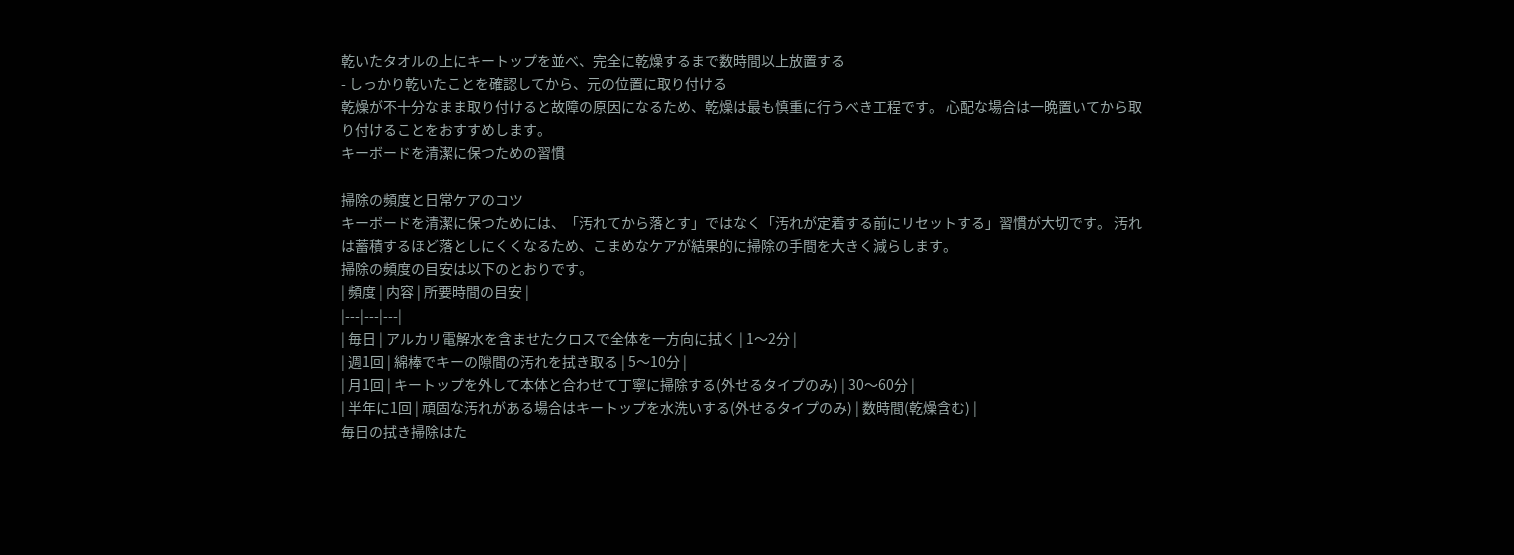乾いたタオルの上にキートップを並べ、完全に乾燥するまで数時間以上放置する
- しっかり乾いたことを確認してから、元の位置に取り付ける
乾燥が不十分なまま取り付けると故障の原因になるため、乾燥は最も慎重に行うべき工程です。 心配な場合は一晩置いてから取り付けることをおすすめします。
キーボードを清潔に保つための習慣

掃除の頻度と日常ケアのコツ
キーボードを清潔に保つためには、「汚れてから落とす」ではなく「汚れが定着する前にリセットする」習慣が大切です。 汚れは蓄積するほど落としにくくなるため、こまめなケアが結果的に掃除の手間を大きく減らします。
掃除の頻度の目安は以下のとおりです。
| 頻度 | 内容 | 所要時間の目安 |
|---|---|---|
| 毎日 | アルカリ電解水を含ませたクロスで全体を一方向に拭く | 1〜2分 |
| 週1回 | 綿棒でキーの隙間の汚れを拭き取る | 5〜10分 |
| 月1回 | キートップを外して本体と合わせて丁寧に掃除する(外せるタイプのみ) | 30〜60分 |
| 半年に1回 | 頑固な汚れがある場合はキートップを水洗いする(外せるタイプのみ) | 数時間(乾燥含む) |
毎日の拭き掃除はた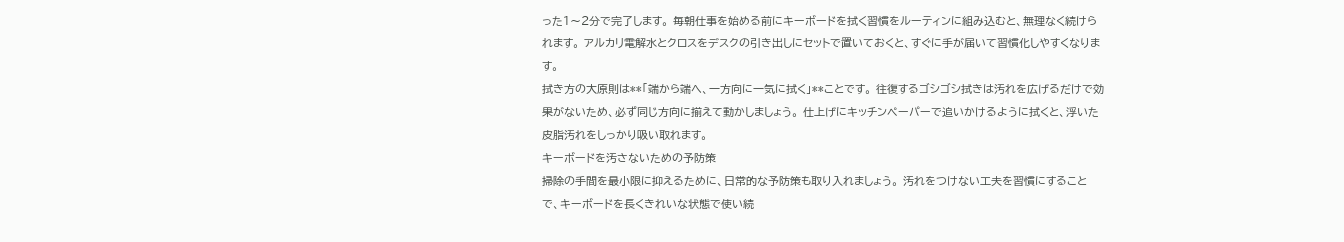った1〜2分で完了します。 毎朝仕事を始める前にキーボードを拭く習慣をルーティンに組み込むと、無理なく続けられます。 アルカリ電解水とクロスをデスクの引き出しにセットで置いておくと、すぐに手が届いて習慣化しやすくなります。
拭き方の大原則は**「端から端へ、一方向に一気に拭く」**ことです。 往復するゴシゴシ拭きは汚れを広げるだけで効果がないため、必ず同じ方向に揃えて動かしましょう。 仕上げにキッチンペーパーで追いかけるように拭くと、浮いた皮脂汚れをしっかり吸い取れます。
キーボードを汚さないための予防策
掃除の手間を最小限に抑えるために、日常的な予防策も取り入れましょう。 汚れをつけない工夫を習慣にすることで、キーボードを長くきれいな状態で使い続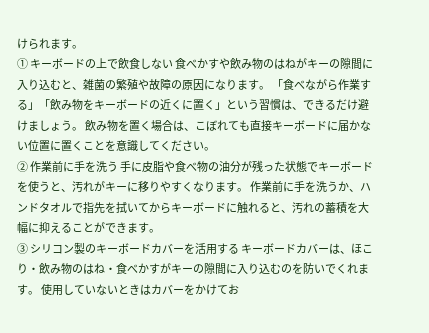けられます。
① キーボードの上で飲食しない 食べかすや飲み物のはねがキーの隙間に入り込むと、雑菌の繁殖や故障の原因になります。 「食べながら作業する」「飲み物をキーボードの近くに置く」という習慣は、できるだけ避けましょう。 飲み物を置く場合は、こぼれても直接キーボードに届かない位置に置くことを意識してください。
② 作業前に手を洗う 手に皮脂や食べ物の油分が残った状態でキーボードを使うと、汚れがキーに移りやすくなります。 作業前に手を洗うか、ハンドタオルで指先を拭いてからキーボードに触れると、汚れの蓄積を大幅に抑えることができます。
③ シリコン製のキーボードカバーを活用する キーボードカバーは、ほこり・飲み物のはね・食べかすがキーの隙間に入り込むのを防いでくれます。 使用していないときはカバーをかけてお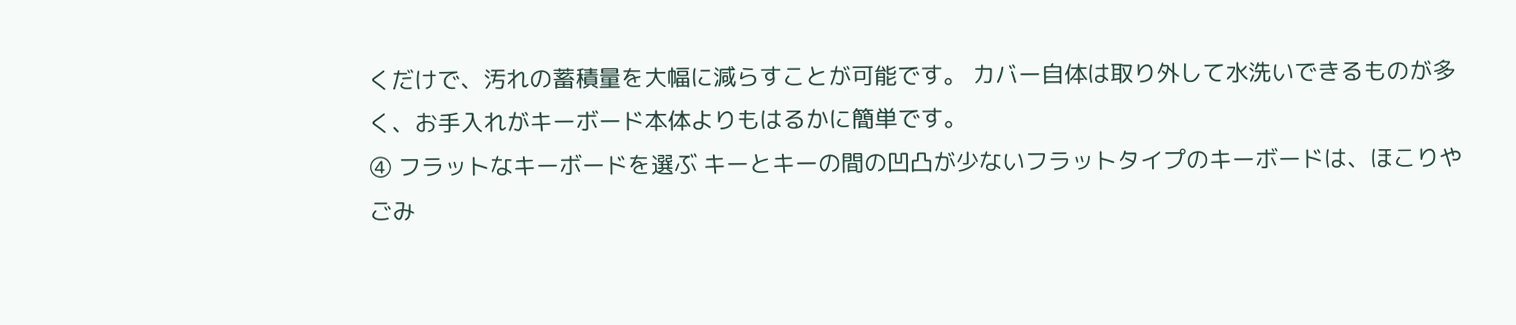くだけで、汚れの蓄積量を大幅に減らすことが可能です。 カバー自体は取り外して水洗いできるものが多く、お手入れがキーボード本体よりもはるかに簡単です。
④ フラットなキーボードを選ぶ キーとキーの間の凹凸が少ないフラットタイプのキーボードは、ほこりやごみ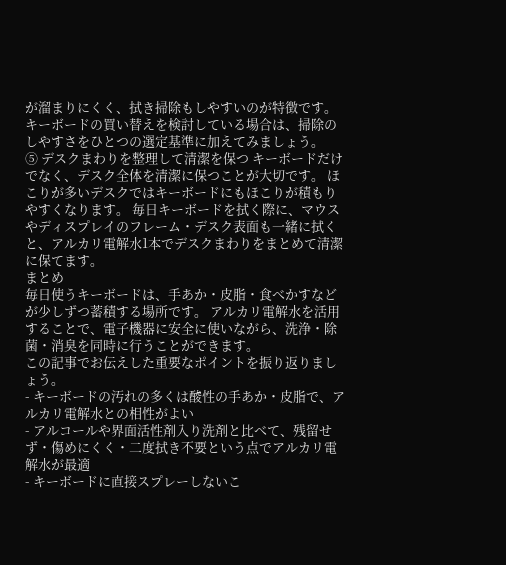が溜まりにくく、拭き掃除もしやすいのが特徴です。 キーボードの買い替えを検討している場合は、掃除のしやすさをひとつの選定基準に加えてみましょう。
⑤ デスクまわりを整理して清潔を保つ キーボードだけでなく、デスク全体を清潔に保つことが大切です。 ほこりが多いデスクではキーボードにもほこりが積もりやすくなります。 毎日キーボードを拭く際に、マウスやディスプレイのフレーム・デスク表面も一緒に拭くと、アルカリ電解水1本でデスクまわりをまとめて清潔に保てます。
まとめ
毎日使うキーボードは、手あか・皮脂・食べかすなどが少しずつ蓄積する場所です。 アルカリ電解水を活用することで、電子機器に安全に使いながら、洗浄・除菌・消臭を同時に行うことができます。
この記事でお伝えした重要なポイントを振り返りましょう。
- キーボードの汚れの多くは酸性の手あか・皮脂で、アルカリ電解水との相性がよい
- アルコールや界面活性剤入り洗剤と比べて、残留せず・傷めにくく・二度拭き不要という点でアルカリ電解水が最適
- キーボードに直接スプレーしないこ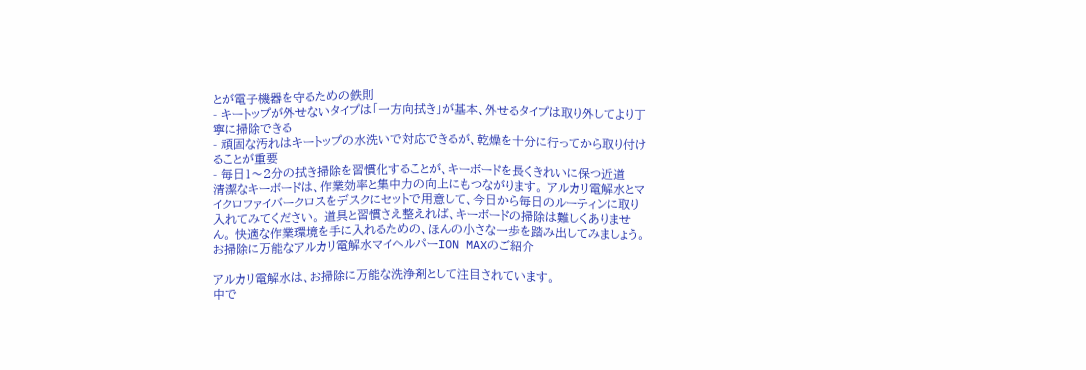とが電子機器を守るための鉄則
- キートップが外せないタイプは「一方向拭き」が基本、外せるタイプは取り外してより丁寧に掃除できる
- 頑固な汚れはキートップの水洗いで対応できるが、乾燥を十分に行ってから取り付けることが重要
- 毎日1〜2分の拭き掃除を習慣化することが、キーボードを長くきれいに保つ近道
清潔なキーボードは、作業効率と集中力の向上にもつながります。 アルカリ電解水とマイクロファイバークロスをデスクにセットで用意して、今日から毎日のルーティンに取り入れてみてください。 道具と習慣さえ整えれば、キーボードの掃除は難しくありません。 快適な作業環境を手に入れるための、ほんの小さな一歩を踏み出してみましょう。
お掃除に万能なアルカリ電解水マイヘルパーION MAXのご紹介

アルカリ電解水は、お掃除に万能な洗浄剤として注目されています。
中で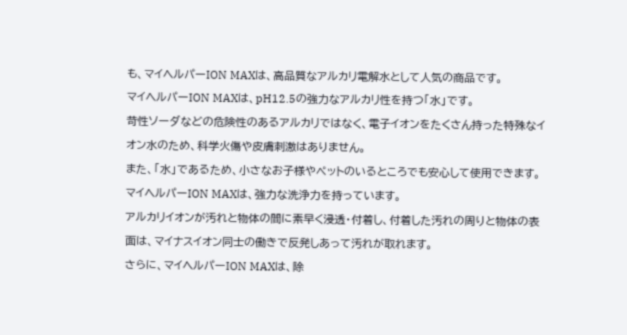も、マイヘルパーION MAXは、高品質なアルカリ電解水として人気の商品です。
マイヘルパーION MAXは、pH12.5の強力なアルカリ性を持つ「水」です。
苛性ソーダなどの危険性のあるアルカリではなく、電子イオンをたくさん持った特殊なイオン水のため、科学火傷や皮膚刺激はありません。
また、「水」であるため、小さなお子様やペットのいるところでも安心して使用できます。
マイヘルパーION MAXは、強力な洗浄力を持っています。
アルカリイオンが汚れと物体の間に素早く浸透・付着し、付着した汚れの周りと物体の表面は、マイナスイオン同士の働きで反発しあって汚れが取れます。
さらに、マイヘルパーION MAXは、除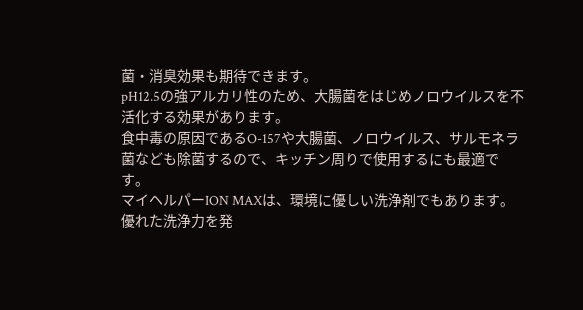菌・消臭効果も期待できます。
pH12.5の強アルカリ性のため、大腸菌をはじめノロウイルスを不活化する効果があります。
食中毒の原因であるO-157や大腸菌、ノロウイルス、サルモネラ菌なども除菌するので、キッチン周りで使用するにも最適です。
マイヘルパーION MAXは、環境に優しい洗浄剤でもあります。
優れた洗浄力を発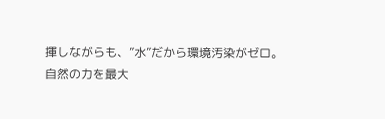揮しながらも、”水”だから環境汚染がゼロ。
自然の力を最大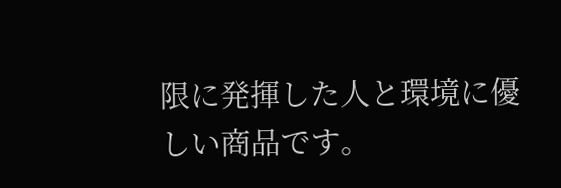限に発揮した人と環境に優しい商品です。